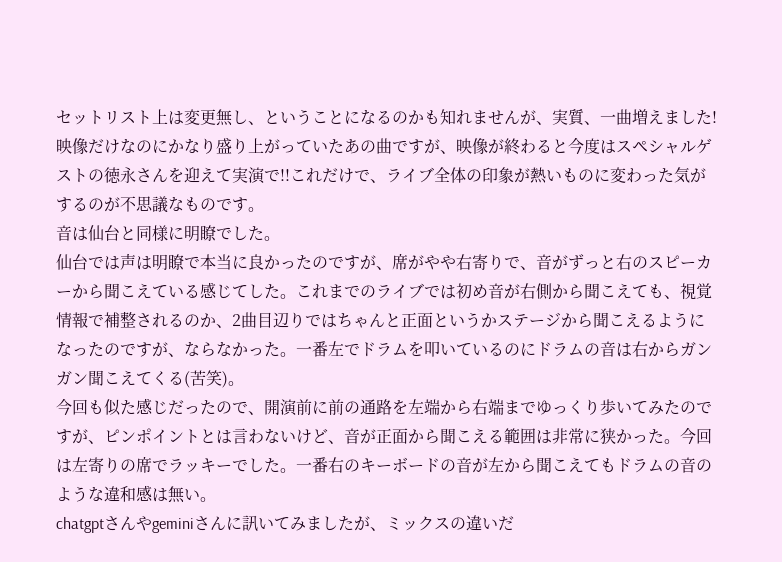セットリスト上は変更無し、ということになるのかも知れませんが、実質、一曲増えました!映像だけなのにかなり盛り上がっていたあの曲ですが、映像が終わると今度はスペシャルゲストの徳永さんを迎えて実演で!!これだけで、ライブ全体の印象が熱いものに変わった気がするのが不思議なものです。
音は仙台と同様に明瞭でした。
仙台では声は明瞭で本当に良かったのですが、席がやや右寄りで、音がずっと右のスピーカーから聞こえている感じてした。これまでのライブでは初め音が右側から聞こえても、視覚情報で補整されるのか、2曲目辺りではちゃんと正面というかステージから聞こえるようになったのですが、ならなかった。一番左でドラムを叩いているのにドラムの音は右からガンガン聞こえてくる(苦笑)。
今回も似た感じだったので、開演前に前の通路を左端から右端までゆっくり歩いてみたのですが、ピンポイントとは言わないけど、音が正面から聞こえる範囲は非常に狭かった。今回は左寄りの席でラッキーでした。一番右のキーボードの音が左から聞こえてもドラムの音のような違和感は無い。
chatgptさんやgeminiさんに訊いてみましたが、ミックスの違いだ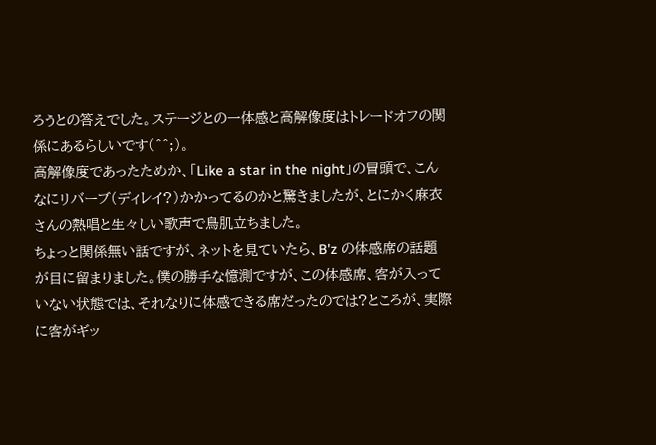ろうとの答えでした。ステージとの一体感と高解像度はトレードオフの関係にあるらしいです(^^;)。
高解像度であったためか、「Like a star in the night」の冒頭で、こんなにリバーブ(ディレイ?)かかってるのかと驚きましたが、とにかく麻衣さんの熱唱と生々しい歌声で鳥肌立ちました。
ちょっと関係無い話ですが、ネットを見ていたら、B'z の体感席の話題が目に留まりました。僕の勝手な憶測ですが、この体感席、客が入っていない状態では、それなりに体感できる席だったのでは?ところが、実際に客がギッ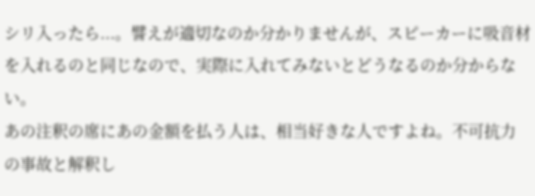シリ入ったら...。譬えが適切なのか分かりませんが、スピーカーに吸音材を入れるのと同じなので、実際に入れてみないとどうなるのか分からない。
あの注釈の席にあの金額を払う人は、相当好きな人ですよね。不可抗力の事故と解釈し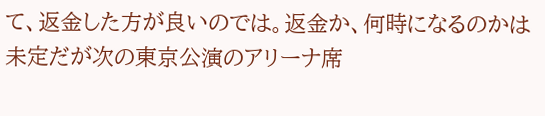て、返金した方が良いのでは。返金か、何時になるのかは未定だが次の東京公演のアリーナ席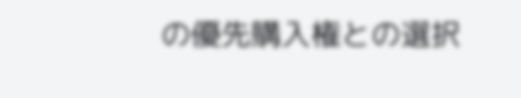の優先購入権との選択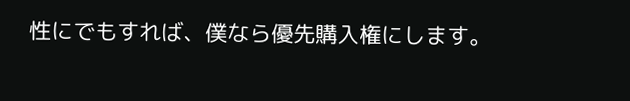性にでもすれば、僕なら優先購入権にします。